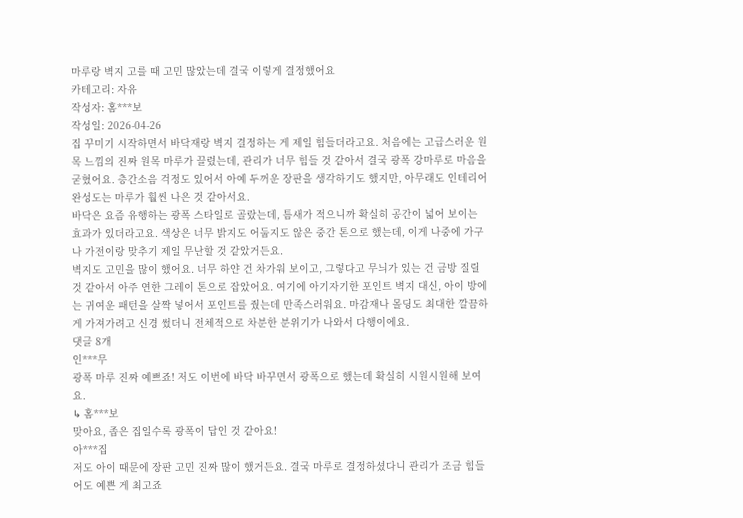마루랑 벽지 고를 때 고민 많았는데 결국 이렇게 결정했어요
카테고리: 자유
작성자: 홈***보
작성일: 2026-04-26
집 꾸미기 시작하면서 바닥재랑 벽지 결정하는 게 제일 힘들더라고요. 처음에는 고급스러운 원목 느낌의 진짜 원목 마루가 끌렸는데, 관리가 너무 힘들 것 같아서 결국 광폭 강마루로 마음을 굳혔어요. 층간소음 걱정도 있어서 아예 두꺼운 장판을 생각하기도 했지만, 아무래도 인테리어 완성도는 마루가 훨씬 나은 것 같아서요.
바닥은 요즘 유행하는 광폭 스타일로 골랐는데, 틈새가 적으니까 확실히 공간이 넓어 보이는 효과가 있더라고요. 색상은 너무 밝지도 어둡지도 않은 중간 톤으로 했는데, 이게 나중에 가구나 가전이랑 맞추기 제일 무난할 것 같았거든요.
벽지도 고민을 많이 했어요. 너무 하얀 건 차가워 보이고, 그렇다고 무늬가 있는 건 금방 질릴 것 같아서 아주 연한 그레이 톤으로 잡았어요. 여기에 아기자기한 포인트 벽지 대신, 아이 방에는 귀여운 패턴을 살짝 넣어서 포인트를 줬는데 만족스러워요. 마감재나 몰딩도 최대한 깔끔하게 가져가려고 신경 썼더니 전체적으로 차분한 분위기가 나와서 다행이에요.
댓글 8개
인***무
광폭 마루 진짜 예쁘죠! 저도 이번에 바닥 바꾸면서 광폭으로 했는데 확실히 시원시원해 보여요.
↳ 홈***보
맞아요, 좁은 집일수록 광폭이 답인 것 같아요!
아***집
저도 아이 때문에 장판 고민 진짜 많이 했거든요. 결국 마루로 결정하셨다니 관리가 조금 힘들어도 예쁜 게 최고죠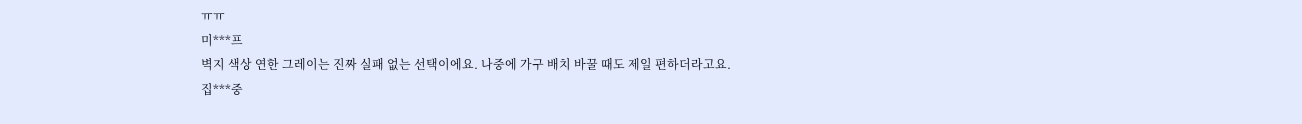ㅠㅠ
미***프
벽지 색상 연한 그레이는 진짜 실패 없는 선택이에요. 나중에 가구 배치 바꿀 때도 제일 편하더라고요.
집***중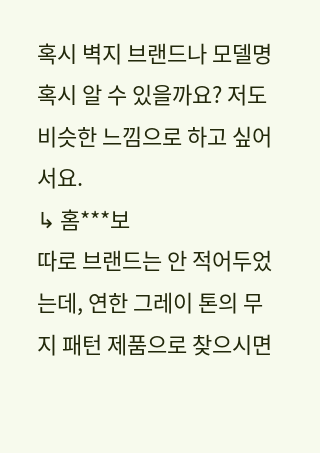혹시 벽지 브랜드나 모델명 혹시 알 수 있을까요? 저도 비슷한 느낌으로 하고 싶어서요.
↳ 홈***보
따로 브랜드는 안 적어두었는데, 연한 그레이 톤의 무지 패턴 제품으로 찾으시면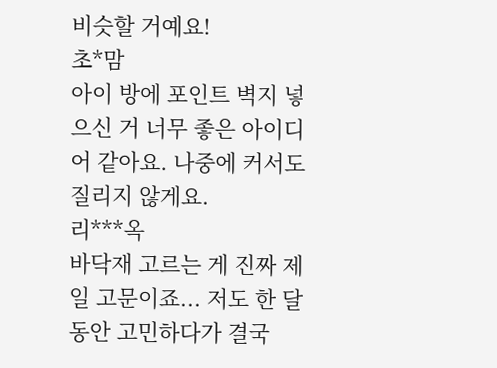비슷할 거예요!
초*맘
아이 방에 포인트 벽지 넣으신 거 너무 좋은 아이디어 같아요. 나중에 커서도 질리지 않게요.
리***옥
바닥재 고르는 게 진짜 제일 고문이죠... 저도 한 달 동안 고민하다가 결국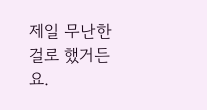제일 무난한 걸로 했거든요.